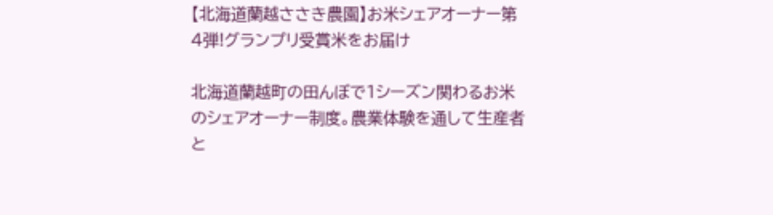【北海道蘭越ささき農園】お米シェアオーナー第4弾!グランプリ受賞米をお届け

北海道蘭越町の田んぼで1シーズン関わるお米のシェアオーナー制度。農業体験を通して生産者と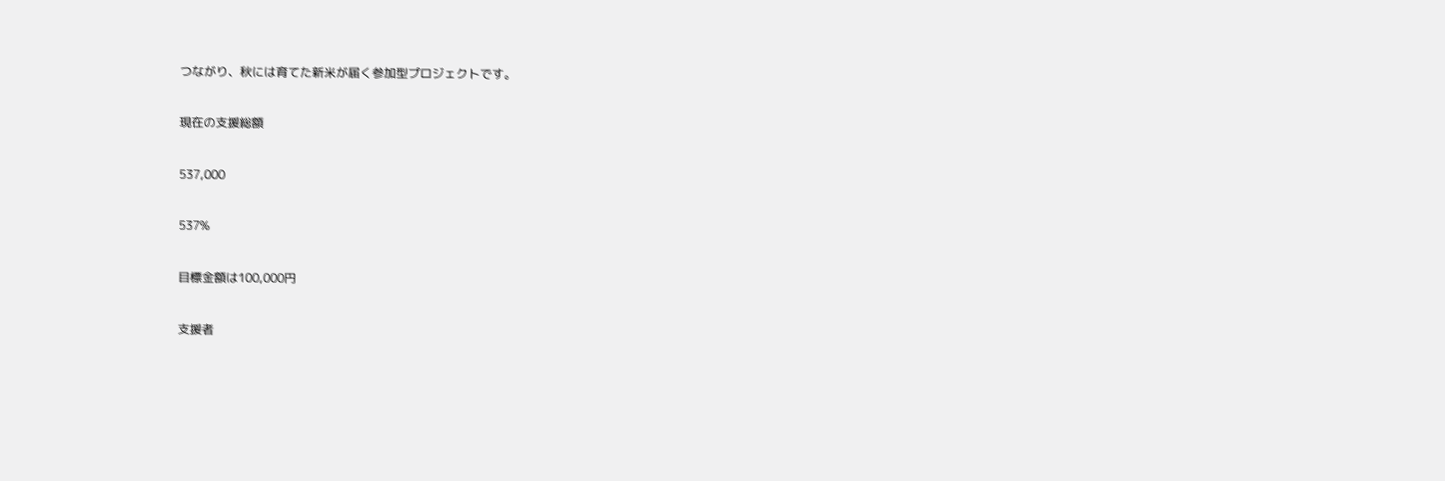つながり、秋には育てた新米が届く参加型プロジェクトです。

現在の支援総額

537,000

537%

目標金額は100,000円

支援者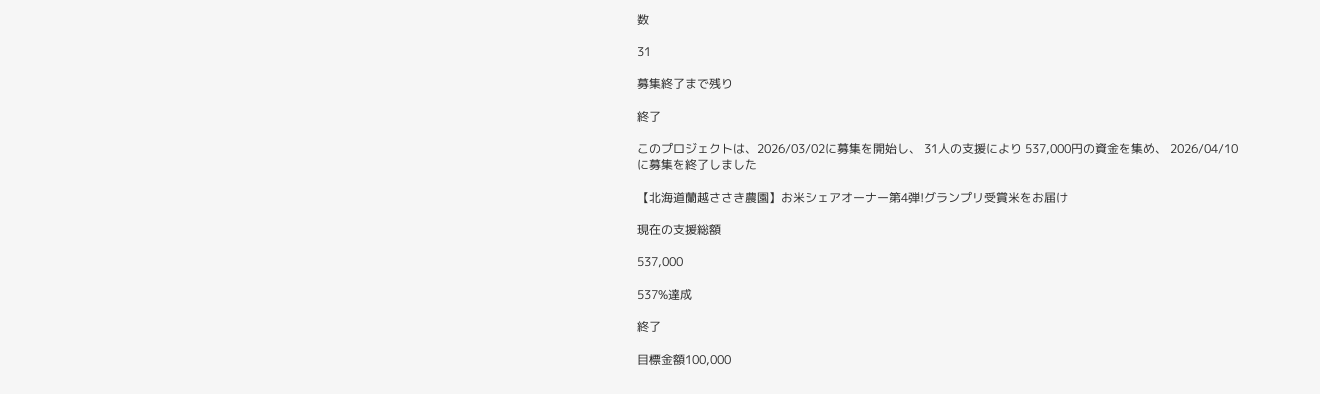数

31

募集終了まで残り

終了

このプロジェクトは、2026/03/02に募集を開始し、 31人の支援により 537,000円の資金を集め、 2026/04/10に募集を終了しました

【北海道蘭越ささき農園】お米シェアオーナー第4弾!グランプリ受賞米をお届け

現在の支援総額

537,000

537%達成

終了

目標金額100,000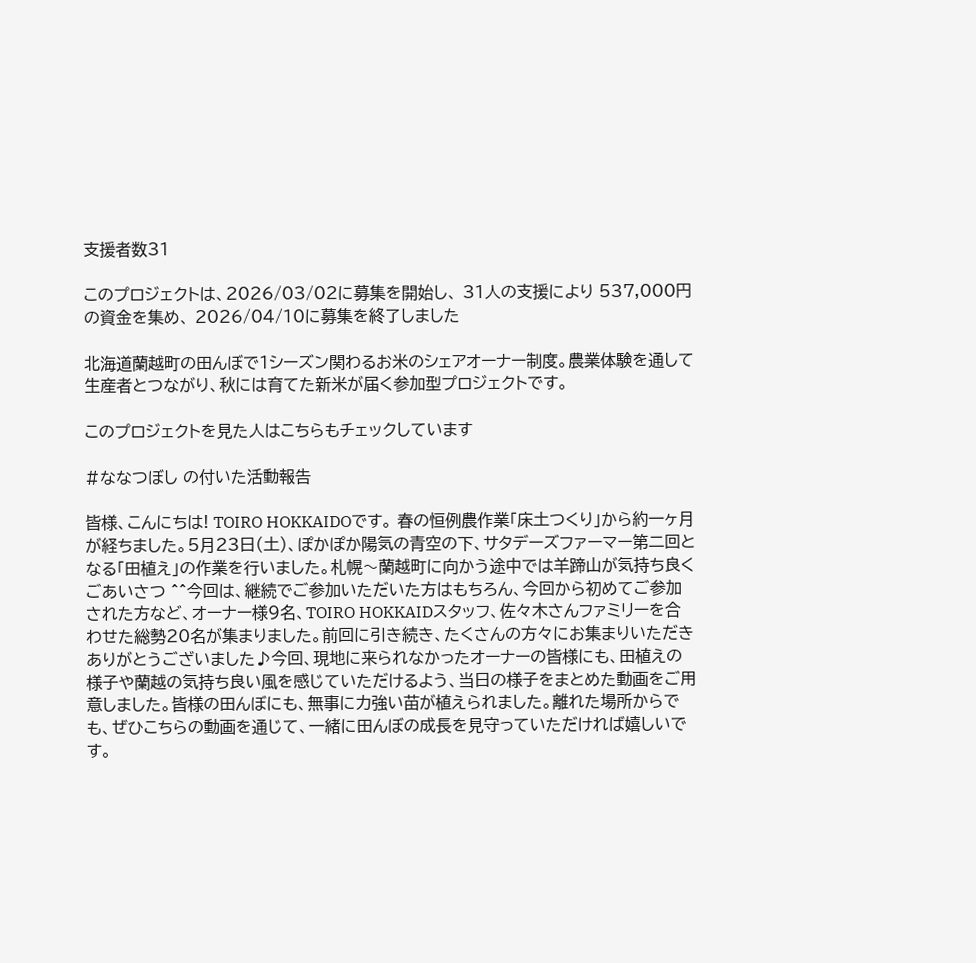支援者数31

このプロジェクトは、2026/03/02に募集を開始し、 31人の支援により 537,000円の資金を集め、 2026/04/10に募集を終了しました

北海道蘭越町の田んぼで1シーズン関わるお米のシェアオーナー制度。農業体験を通して生産者とつながり、秋には育てた新米が届く参加型プロジェクトです。

このプロジェクトを見た人はこちらもチェックしています

#ななつぼし の付いた活動報告

皆様、こんにちは! TOIRO HOKKAIDOです。 春の恒例農作業「床土つくり」から約一ヶ月が経ちました。5月23日(土)、ぽかぽか陽気の青空の下、サタデーズファーマー第二回となる「田植え」の作業を行いました。札幌〜蘭越町に向かう途中では羊蹄山が気持ち良くごあいさつ ^^今回は、継続でご参加いただいた方はもちろん、今回から初めてご参加された方など、オーナー様9名、TOIRO HOKKAIDスタッフ、佐々木さんファミリーを合わせた総勢20名が集まりました。前回に引き続き、たくさんの方々にお集まりいただきありがとうございました♪今回、現地に来られなかったオーナーの皆様にも、田植えの様子や蘭越の気持ち良い風を感じていただけるよう、当日の様子をまとめた動画をご用意しました。皆様の田んぼにも、無事に力強い苗が植えられました。離れた場所からでも、ぜひこちらの動画を通じて、一緒に田んぼの成長を見守っていただければ嬉しいです。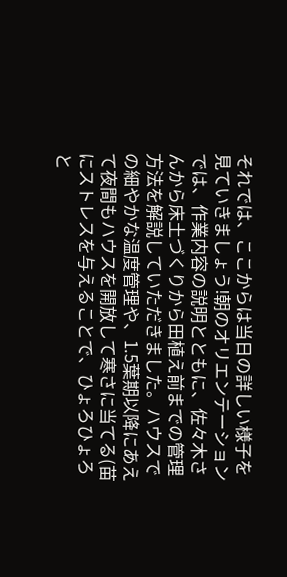それでは、ここからは当日の詳しい様子を見ていきましょう!朝のオリエンテーションでは、作業内容の説明とともに、佐々木さんから床土づくりから田植え前までの管理方法を解説していただきました。ハウスでの細やかな温度管理や、1.5葉期以降にあえて夜間もハウスを開放して寒さに当てる(苗にストレスを与えることで、ひょろひょろと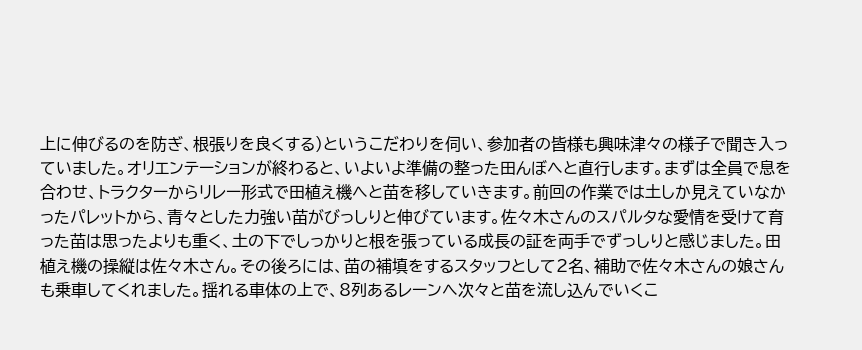上に伸びるのを防ぎ、根張りを良くする)というこだわりを伺い、参加者の皆様も興味津々の様子で聞き入っていました。オリエンテーションが終わると、いよいよ準備の整った田んぼへと直行します。まずは全員で息を合わせ、トラクターからリレー形式で田植え機へと苗を移していきます。前回の作業では土しか見えていなかったパレットから、青々とした力強い苗がびっしりと伸びています。佐々木さんのスパルタな愛情を受けて育った苗は思ったよりも重く、土の下でしっかりと根を張っている成長の証を両手でずっしりと感じました。田植え機の操縦は佐々木さん。その後ろには、苗の補填をするスタッフとして2名、補助で佐々木さんの娘さんも乗車してくれました。揺れる車体の上で、8列あるレーンへ次々と苗を流し込んでいくこ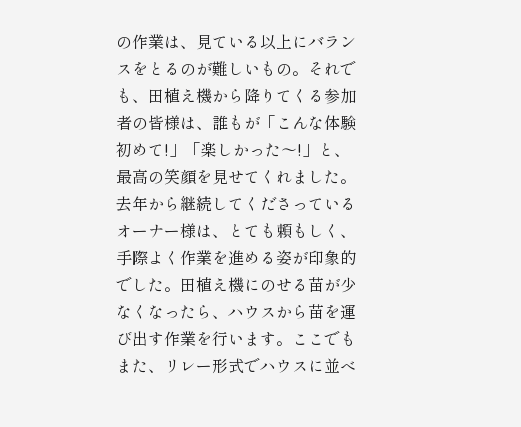の作業は、見ている以上にバランスをとるのが難しいもの。それでも、田植え機から降りてくる参加者の皆様は、誰もが「こんな体験初めて!」「楽しかった〜!」と、最高の笑顔を見せてくれました。去年から継続してくださっているオーナー様は、とても頼もしく、手際よく作業を進める姿が印象的でした。田植え機にのせる苗が少なくなったら、ハウスから苗を運び出す作業を行います。ここでもまた、リレー形式でハウスに並べ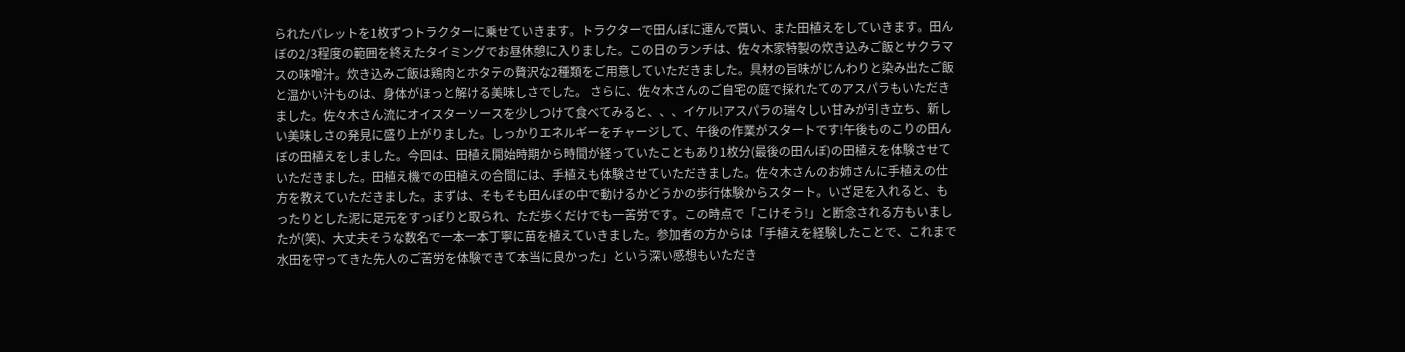られたパレットを1枚ずつトラクターに乗せていきます。トラクターで田んぼに運んで貰い、また田植えをしていきます。田んぼの2/3程度の範囲を終えたタイミングでお昼休憩に入りました。この日のランチは、佐々木家特製の炊き込みご飯とサクラマスの味噌汁。炊き込みご飯は鶏肉とホタテの贅沢な2種類をご用意していただきました。具材の旨味がじんわりと染み出たご飯と温かい汁ものは、身体がほっと解ける美味しさでした。 さらに、佐々木さんのご自宅の庭で採れたてのアスパラもいただきました。佐々木さん流にオイスターソースを少しつけて食べてみると、、、イケル!アスパラの瑞々しい甘みが引き立ち、新しい美味しさの発見に盛り上がりました。しっかりエネルギーをチャージして、午後の作業がスタートです!午後ものこりの田んぼの田植えをしました。今回は、田植え開始時期から時間が経っていたこともあり1枚分(最後の田んぼ)の田植えを体験させていただきました。田植え機での田植えの合間には、手植えも体験させていただきました。佐々木さんのお姉さんに手植えの仕方を教えていただきました。まずは、そもそも田んぼの中で動けるかどうかの歩行体験からスタート。いざ足を入れると、もったりとした泥に足元をすっぽりと取られ、ただ歩くだけでも一苦労です。この時点で「こけそう!」と断念される方もいましたが(笑)、大丈夫そうな数名で一本一本丁寧に苗を植えていきました。参加者の方からは「手植えを経験したことで、これまで水田を守ってきた先人のご苦労を体験できて本当に良かった」という深い感想もいただき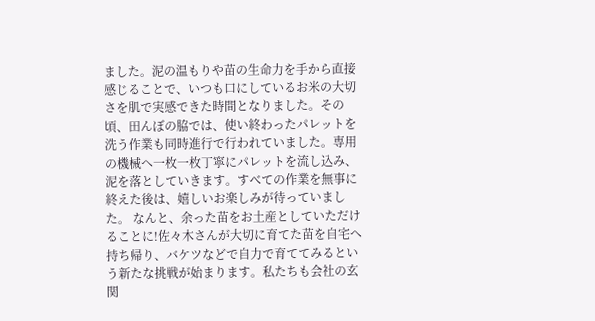ました。泥の温もりや苗の生命力を手から直接感じることで、いつも口にしているお米の大切さを肌で実感できた時間となりました。その頃、田んぼの脇では、使い終わったパレットを洗う作業も同時進行で行われていました。専用の機械へ一枚一枚丁寧にパレットを流し込み、泥を落としていきます。すべての作業を無事に終えた後は、嬉しいお楽しみが待っていました。 なんと、余った苗をお土産としていただけることに!佐々木さんが大切に育てた苗を自宅へ持ち帰り、バケツなどで自力で育ててみるという新たな挑戦が始まります。私たちも会社の玄関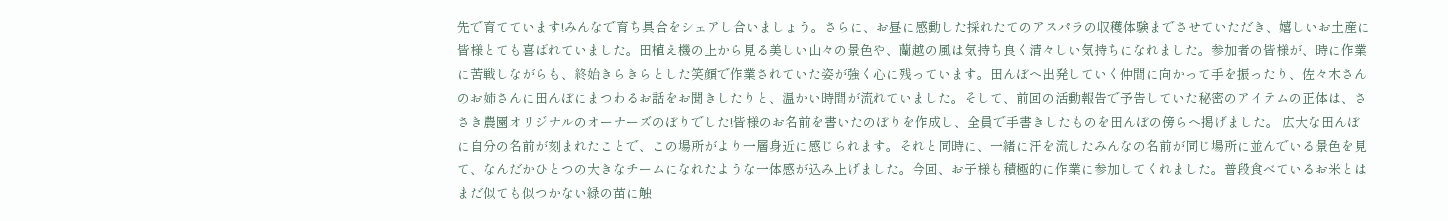先で育てています!みんなで育ち具合をシェアし合いましょう。さらに、お昼に感動した採れたてのアスパラの収穫体験までさせていただき、嬉しいお土産に皆様とても喜ばれていました。田植え機の上から見る美しい山々の景色や、蘭越の風は気持ち良く清々しい気持ちになれました。参加者の皆様が、時に作業に苦戦しながらも、終始きらきらとした笑顔で作業されていた姿が強く心に残っています。田んぼへ出発していく仲間に向かって手を振ったり、佐々木さんのお姉さんに田んぼにまつわるお話をお聞きしたりと、温かい時間が流れていました。そして、前回の活動報告で予告していた秘密のアイテムの正体は、ささき農園オリジナルのオーナーズのぼりでした!皆様のお名前を書いたのぼりを作成し、全員で手書きしたものを田んぼの傍らへ掲げました。 広大な田んぼに自分の名前が刻まれたことで、この場所がより一層身近に感じられます。それと同時に、一緒に汗を流したみんなの名前が同じ場所に並んでいる景色を見て、なんだかひとつの大きなチームになれたような一体感が込み上げました。今回、お子様も積極的に作業に参加してくれました。普段食べているお米とはまだ似ても似つかない緑の苗に触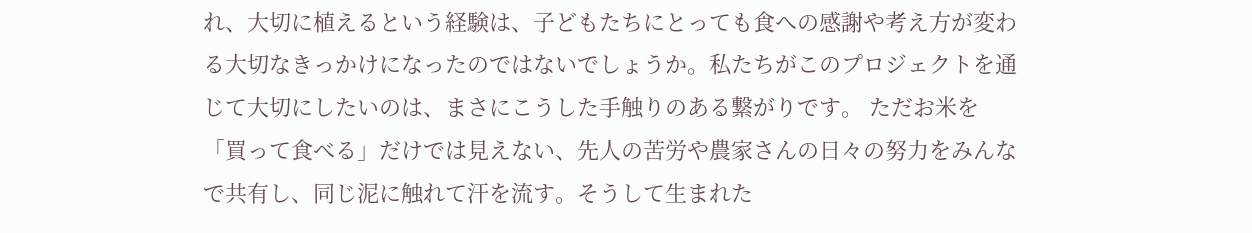れ、大切に植えるという経験は、子どもたちにとっても食への感謝や考え方が変わる大切なきっかけになったのではないでしょうか。私たちがこのプロジェクトを通じて大切にしたいのは、まさにこうした手触りのある繋がりです。 ただお米を「買って食べる」だけでは見えない、先人の苦労や農家さんの日々の努力をみんなで共有し、同じ泥に触れて汗を流す。そうして生まれた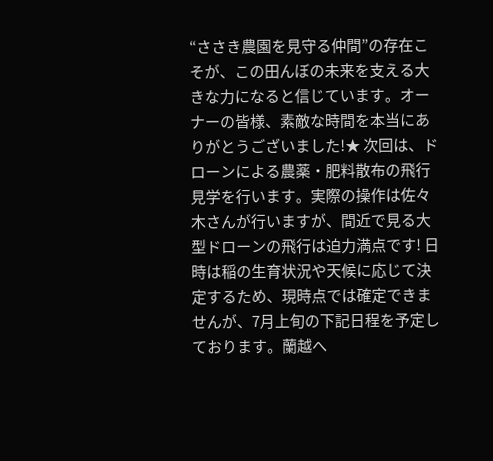“ささき農園を見守る仲間”の存在こそが、この田んぼの未来を支える大きな力になると信じています。オーナーの皆様、素敵な時間を本当にありがとうございました!★ 次回は、ドローンによる農薬・肥料散布の飛行見学を行います。実際の操作は佐々木さんが行いますが、間近で見る大型ドローンの飛行は迫力満点です! 日時は稲の生育状況や天候に応じて決定するため、現時点では確定できませんが、7月上旬の下記日程を予定しております。蘭越へ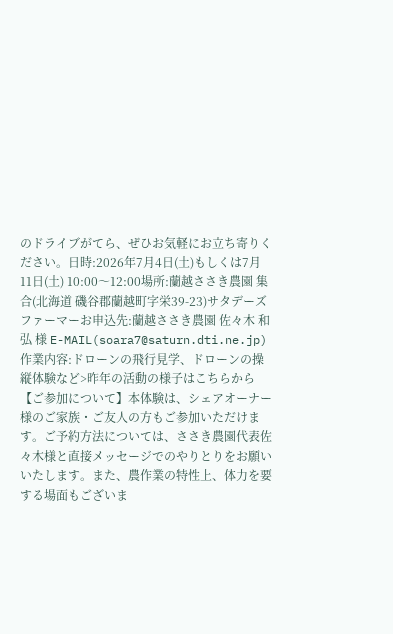のドライブがてら、ぜひお気軽にお立ち寄りください。日時:2026年7月4日(土)もしくは7月11日(土) 10:00〜12:00場所:蘭越ささき農園 集合(北海道 磯谷郡蘭越町字栄39-23)サタデーズファーマーお申込先:蘭越ささき農園 佐々木 和弘 様 E-MAIL(soara7@saturn.dti.ne.jp)作業内容:ドローンの飛行見学、ドローンの操縦体験など>昨年の活動の様子はこちらから【ご参加について】本体験は、シェアオーナー様のご家族・ご友人の方もご参加いただけます。ご予約方法については、ささき農園代表佐々木様と直接メッセージでのやりとりをお願いいたします。また、農作業の特性上、体力を要する場面もございま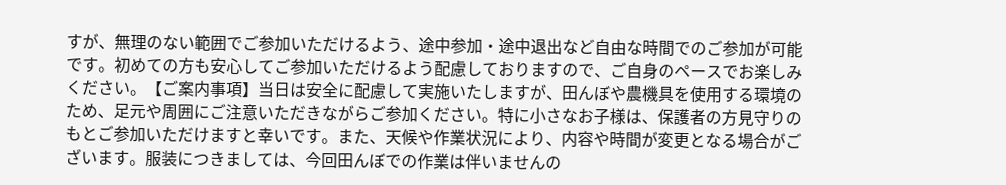すが、無理のない範囲でご参加いただけるよう、途中参加・途中退出など自由な時間でのご参加が可能です。初めての方も安心してご参加いただけるよう配慮しておりますので、ご自身のペースでお楽しみください。【ご案内事項】当日は安全に配慮して実施いたしますが、田んぼや農機具を使用する環境のため、足元や周囲にご注意いただきながらご参加ください。特に小さなお子様は、保護者の方見守りのもとご参加いただけますと幸いです。また、天候や作業状況により、内容や時間が変更となる場合がございます。服装につきましては、今回田んぼでの作業は伴いませんの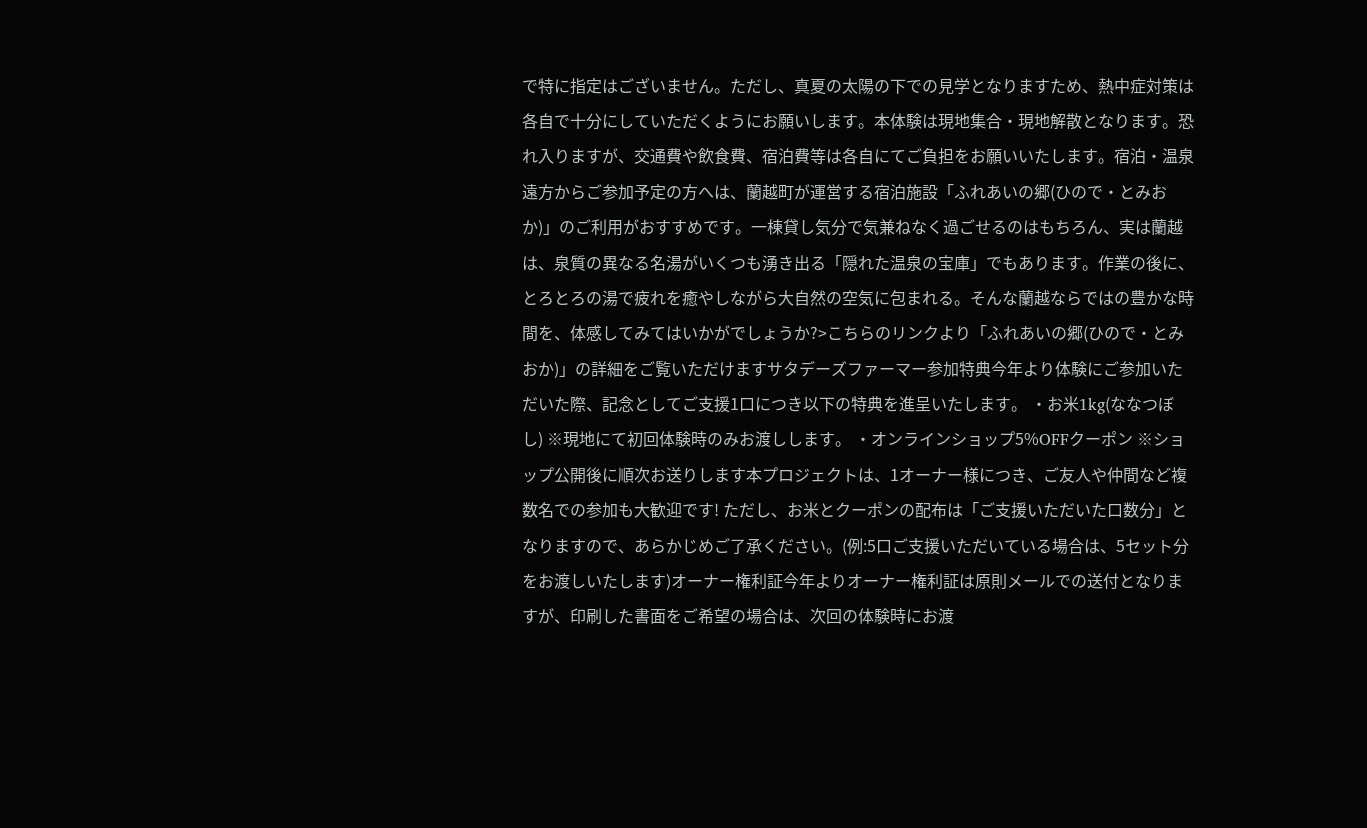で特に指定はございません。ただし、真夏の太陽の下での見学となりますため、熱中症対策は各自で十分にしていただくようにお願いします。本体験は現地集合・現地解散となります。恐れ入りますが、交通費や飲食費、宿泊費等は各自にてご負担をお願いいたします。宿泊・温泉遠方からご参加予定の方へは、蘭越町が運営する宿泊施設「ふれあいの郷(ひので・とみおか)」のご利用がおすすめです。一棟貸し気分で気兼ねなく過ごせるのはもちろん、実は蘭越は、泉質の異なる名湯がいくつも湧き出る「隠れた温泉の宝庫」でもあります。作業の後に、とろとろの湯で疲れを癒やしながら大自然の空気に包まれる。そんな蘭越ならではの豊かな時間を、体感してみてはいかがでしょうか?>こちらのリンクより「ふれあいの郷(ひので・とみおか)」の詳細をご覧いただけますサタデーズファーマー参加特典今年より体験にご参加いただいた際、記念としてご支援1口につき以下の特典を進呈いたします。 ・お米1kg(ななつぼし) ※現地にて初回体験時のみお渡しします。 ・オンラインショップ5%OFFクーポン ※ショップ公開後に順次お送りします本プロジェクトは、1オーナー様につき、ご友人や仲間など複数名での参加も大歓迎です! ただし、お米とクーポンの配布は「ご支援いただいた口数分」となりますので、あらかじめご了承ください。(例:5口ご支援いただいている場合は、5セット分をお渡しいたします)オーナー権利証今年よりオーナー権利証は原則メールでの送付となりますが、印刷した書面をご希望の場合は、次回の体験時にお渡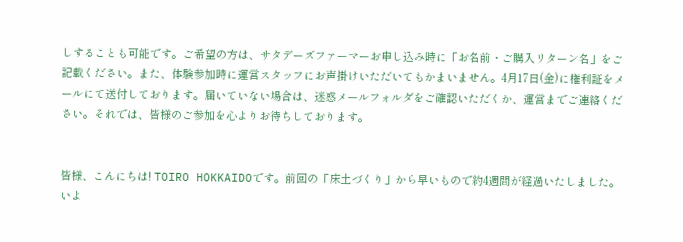しすることも可能です。ご希望の方は、サタデーズファーマーお申し込み時に「お名前・ご購入リターン名」をご記載ください。また、体験参加時に運営スタッフにお声掛けいただいてもかまいません。4月17日(金)に権利証をメールにて送付しております。届いていない場合は、迷惑メールフォルダをご確認いただくか、運営までご連絡ください。それでは、皆様のご参加を心よりお待ちしております。


皆様、こんにちは! TOIRO HOKKAIDOです。前回の「床土づくり」から早いもので約4週間が経過いたしました。いよ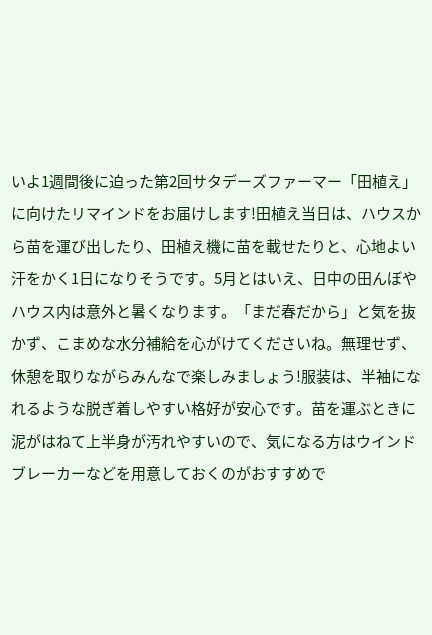いよ1週間後に迫った第2回サタデーズファーマー「田植え」に向けたリマインドをお届けします!田植え当日は、ハウスから苗を運び出したり、田植え機に苗を載せたりと、心地よい汗をかく1日になりそうです。5月とはいえ、日中の田んぼやハウス内は意外と暑くなります。「まだ春だから」と気を抜かず、こまめな水分補給を心がけてくださいね。無理せず、休憩を取りながらみんなで楽しみましょう!服装は、半袖になれるような脱ぎ着しやすい格好が安心です。苗を運ぶときに泥がはねて上半身が汚れやすいので、気になる方はウインドブレーカーなどを用意しておくのがおすすめで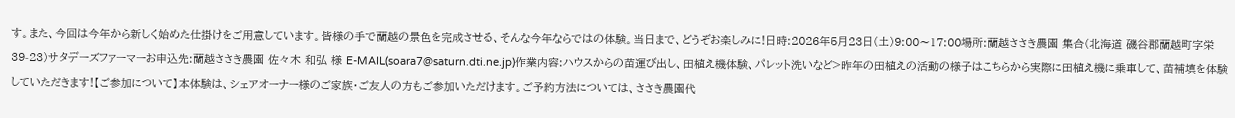す。また、今回は今年から新しく始めた仕掛けをご用意しています。皆様の手で蘭越の景色を完成させる、そんな今年ならではの体験。当日まで、どうぞお楽しみに!日時:2026年5月23日(土)9:00〜17:00場所:蘭越ささき農園 集合(北海道 磯谷郡蘭越町字栄39-23)サタデーズファーマーお申込先:蘭越ささき農園 佐々木 和弘 様 E-MAIL(soara7@saturn.dti.ne.jp)作業内容:ハウスからの苗運び出し、田植え機体験、パレット洗いなど>昨年の田植えの活動の様子はこちらから実際に田植え機に乗車して、苗補填を体験していただきます!【ご参加について】本体験は、シェアオーナー様のご家族・ご友人の方もご参加いただけます。ご予約方法については、ささき農園代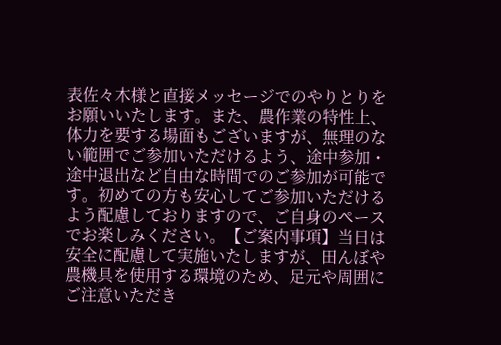表佐々木様と直接メッセージでのやりとりをお願いいたします。また、農作業の特性上、体力を要する場面もございますが、無理のない範囲でご参加いただけるよう、途中参加・途中退出など自由な時間でのご参加が可能です。初めての方も安心してご参加いただけるよう配慮しておりますので、ご自身のペースでお楽しみください。【ご案内事項】当日は安全に配慮して実施いたしますが、田んぼや農機具を使用する環境のため、足元や周囲にご注意いただき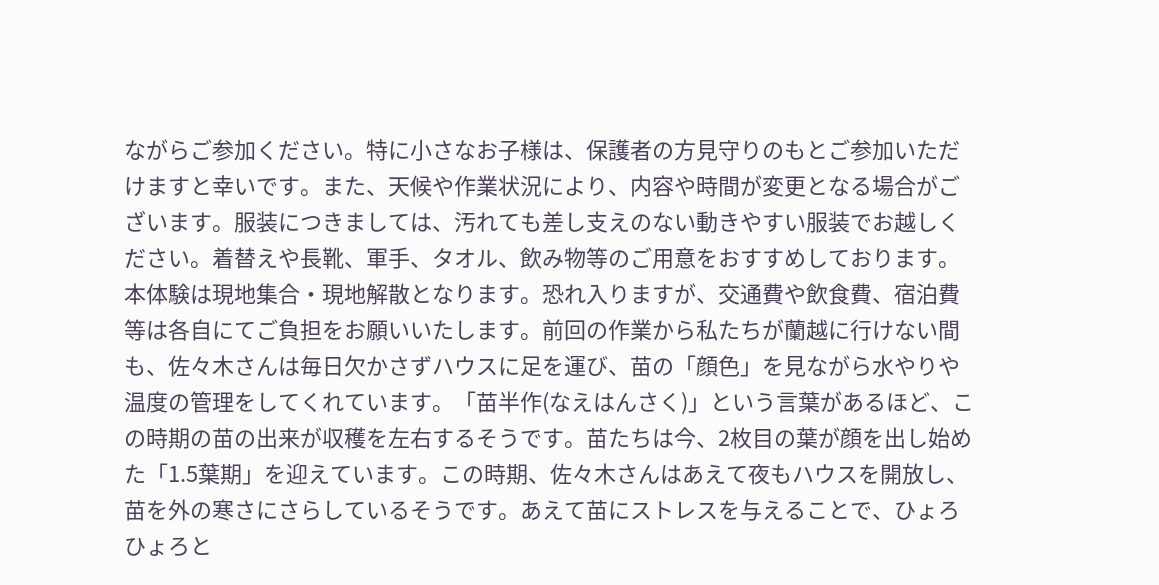ながらご参加ください。特に小さなお子様は、保護者の方見守りのもとご参加いただけますと幸いです。また、天候や作業状況により、内容や時間が変更となる場合がございます。服装につきましては、汚れても差し支えのない動きやすい服装でお越しください。着替えや長靴、軍手、タオル、飲み物等のご用意をおすすめしております。本体験は現地集合・現地解散となります。恐れ入りますが、交通費や飲食費、宿泊費等は各自にてご負担をお願いいたします。前回の作業から私たちが蘭越に行けない間も、佐々木さんは毎日欠かさずハウスに足を運び、苗の「顔色」を見ながら水やりや温度の管理をしてくれています。「苗半作(なえはんさく)」という言葉があるほど、この時期の苗の出来が収穫を左右するそうです。苗たちは今、2枚目の葉が顔を出し始めた「1.5葉期」を迎えています。この時期、佐々木さんはあえて夜もハウスを開放し、苗を外の寒さにさらしているそうです。あえて苗にストレスを与えることで、ひょろひょろと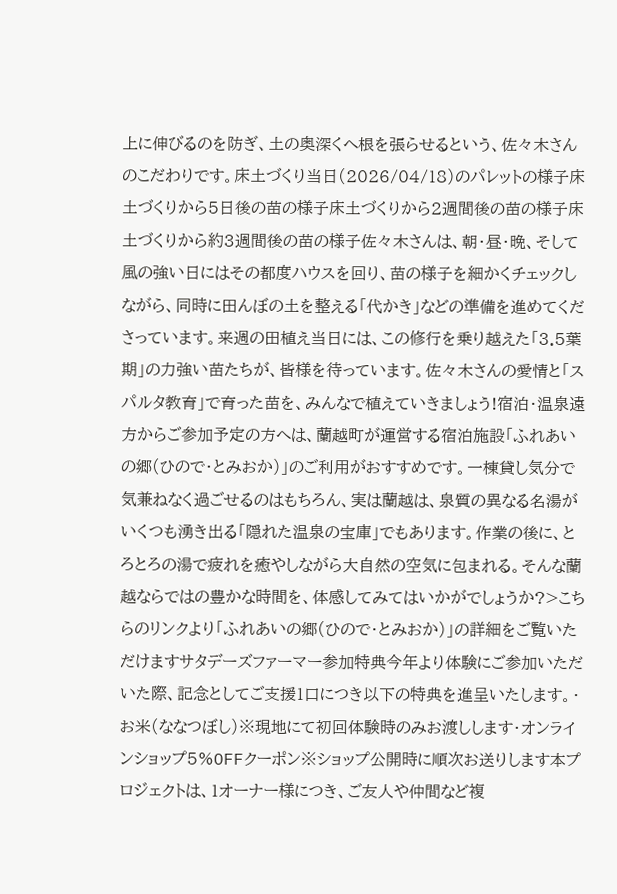上に伸びるのを防ぎ、土の奥深くへ根を張らせるという、佐々木さんのこだわりです。床土づくり当日(2026/04/18)のパレットの様子床土づくりから5日後の苗の様子床土づくりから2週間後の苗の様子床土づくりから約3週間後の苗の様子佐々木さんは、朝・昼・晩、そして風の強い日にはその都度ハウスを回り、苗の様子を細かくチェックしながら、同時に田んぼの土を整える「代かき」などの準備を進めてくださっています。来週の田植え当日には、この修行を乗り越えた「3.5葉期」の力強い苗たちが、皆様を待っています。佐々木さんの愛情と「スパルタ教育」で育った苗を、みんなで植えていきましょう!宿泊・温泉遠方からご参加予定の方へは、蘭越町が運営する宿泊施設「ふれあいの郷(ひので・とみおか)」のご利用がおすすめです。一棟貸し気分で気兼ねなく過ごせるのはもちろん、実は蘭越は、泉質の異なる名湯がいくつも湧き出る「隠れた温泉の宝庫」でもあります。作業の後に、とろとろの湯で疲れを癒やしながら大自然の空気に包まれる。そんな蘭越ならではの豊かな時間を、体感してみてはいかがでしょうか?>こちらのリンクより「ふれあいの郷(ひので・とみおか)」の詳細をご覧いただけますサタデーズファーマー参加特典今年より体験にご参加いただいた際、記念としてご支援1口につき以下の特典を進呈いたします。・お米(ななつぼし)※現地にて初回体験時のみお渡しします・オンラインショップ5%OFFクーポン※ショップ公開時に順次お送りします本プロジェクトは、1オーナー様につき、ご友人や仲間など複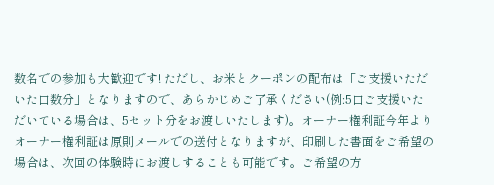数名での参加も大歓迎です! ただし、お米とクーポンの配布は「ご支援いただいた口数分」となりますので、あらかじめご了承ください(例:5口ご支援いただいている場合は、5セット分をお渡しいたします)。オーナー権利証今年よりオーナー権利証は原則メールでの送付となりますが、印刷した書面をご希望の場合は、次回の体験時にお渡しすることも可能です。ご希望の方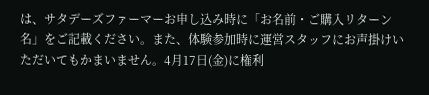は、サタデーズファーマーお申し込み時に「お名前・ご購入リターン名」をご記載ください。また、体験参加時に運営スタッフにお声掛けいただいてもかまいません。4月17日(金)に権利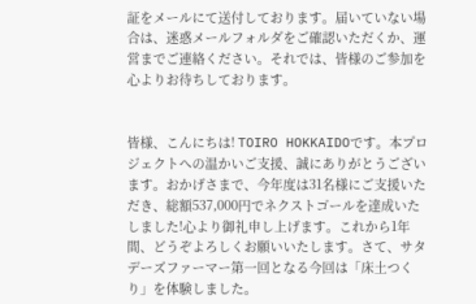証をメールにて送付しております。届いていない場合は、迷惑メールフォルダをご確認いただくか、運営までご連絡ください。それでは、皆様のご参加を心よりお待ちしております。


皆様、こんにちは! TOIRO HOKKAIDOです。本プロジェクトへの温かいご支援、誠にありがとうございます。おかげさまで、今年度は31名様にご支援いただき、総額537,000円でネクストゴールを達成いたしました!心より御礼申し上げます。これから1年間、どうぞよろしくお願いいたします。さて、サタデーズファーマー第一回となる今回は「床土つくり」を体験しました。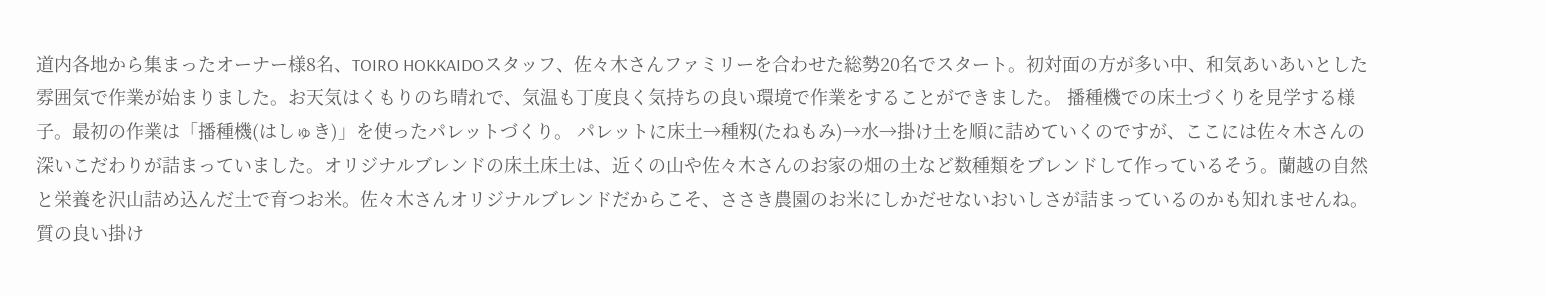道内各地から集まったオーナー様8名、TOIRO HOKKAIDOスタッフ、佐々木さんファミリーを合わせた総勢20名でスタート。初対面の方が多い中、和気あいあいとした雰囲気で作業が始まりました。お天気はくもりのち晴れで、気温も丁度良く気持ちの良い環境で作業をすることができました。 播種機での床土づくりを見学する様子。最初の作業は「播種機(はしゅき)」を使ったパレットづくり。 パレットに床土→種籾(たねもみ)→水→掛け土を順に詰めていくのですが、ここには佐々木さんの深いこだわりが詰まっていました。オリジナルブレンドの床土床土は、近くの山や佐々木さんのお家の畑の土など数種類をブレンドして作っているそう。蘭越の自然と栄養を沢山詰め込んだ土で育つお米。佐々木さんオリジナルブレンドだからこそ、ささき農園のお米にしかだせないおいしさが詰まっているのかも知れませんね。質の良い掛け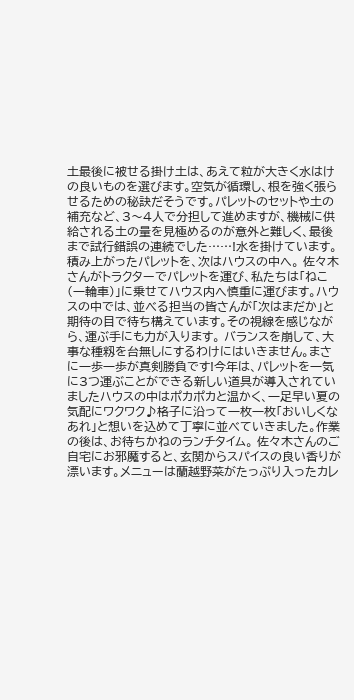土最後に被せる掛け土は、あえて粒が大きく水はけの良いものを選びます。空気が循環し、根を強く張らせるための秘訣だそうです。パレットのセットや土の補充など、3〜4人で分担して進めますが、機械に供給される土の量を見極めるのが意外と難しく、最後まで試行錯誤の連続でした……!水を掛けています。積み上がったパレットを、次はハウスの中へ。 佐々木さんがトラクターでパレットを運び、私たちは「ねこ(一輪車)」に乗せてハウス内へ慎重に運びます。ハウスの中では、並べる担当の皆さんが「次はまだか」と期待の目で待ち構えています。その視線を感じながら、運ぶ手にも力が入ります。 バランスを崩して、大事な種籾を台無しにするわけにはいきません。まさに一歩一歩が真剣勝負です!今年は、パレットを一気に3つ運ぶことができる新しい道具が導入されていましたハウスの中はポカポカと温かく、一足早い夏の気配にワクワク♪格子に沿って一枚一枚「おいしくなあれ」と想いを込めて丁寧に並べていきました。作業の後は、お待ちかねのランチタイム。 佐々木さんのご自宅にお邪魔すると、玄関からスパイスの良い香りが漂います。メニューは蘭越野菜がたっぷり入ったカレ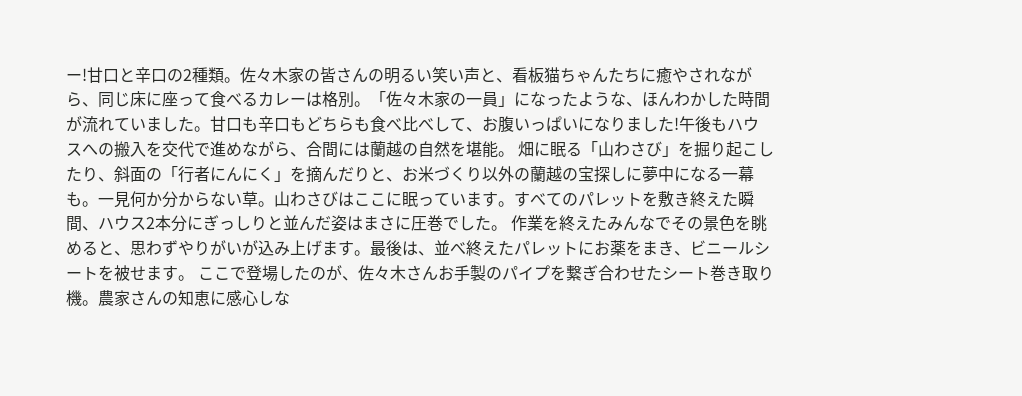ー!甘口と辛口の2種類。佐々木家の皆さんの明るい笑い声と、看板猫ちゃんたちに癒やされながら、同じ床に座って食べるカレーは格別。「佐々木家の一員」になったような、ほんわかした時間が流れていました。甘口も辛口もどちらも食べ比べして、お腹いっぱいになりました!午後もハウスへの搬入を交代で進めながら、合間には蘭越の自然を堪能。 畑に眠る「山わさび」を掘り起こしたり、斜面の「行者にんにく」を摘んだりと、お米づくり以外の蘭越の宝探しに夢中になる一幕も。一見何か分からない草。山わさびはここに眠っています。すべてのパレットを敷き終えた瞬間、ハウス2本分にぎっしりと並んだ姿はまさに圧巻でした。 作業を終えたみんなでその景色を眺めると、思わずやりがいが込み上げます。最後は、並べ終えたパレットにお薬をまき、ビニールシートを被せます。 ここで登場したのが、佐々木さんお手製のパイプを繋ぎ合わせたシート巻き取り機。農家さんの知恵に感心しな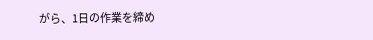がら、1日の作業を締め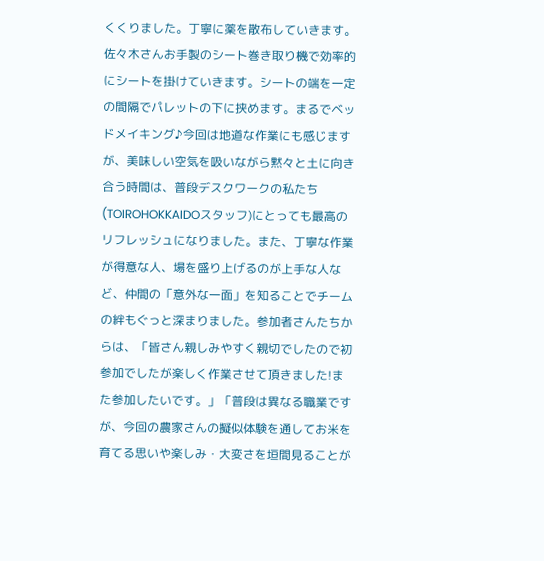くくりました。丁寧に薬を散布していきます。佐々木さんお手製のシート巻き取り機で効率的にシートを掛けていきます。シートの端を一定の間隔でパレットの下に挟めます。まるでベッドメイキング♪今回は地道な作業にも感じますが、美味しい空気を吸いながら黙々と土に向き合う時間は、普段デスクワークの私たち(TOIROHOKKAIDOスタッフ)にとっても最高のリフレッシュになりました。また、丁寧な作業が得意な人、場を盛り上げるのが上手な人など、仲間の「意外な一面」を知ることでチームの絆もぐっと深まりました。参加者さんたちからは、「皆さん親しみやすく親切でしたので初参加でしたが楽しく作業させて頂きました!また参加したいです。」「普段は異なる職業ですが、今回の農家さんの擬似体験を通してお米を育てる思いや楽しみ・大変さを垣間見ることが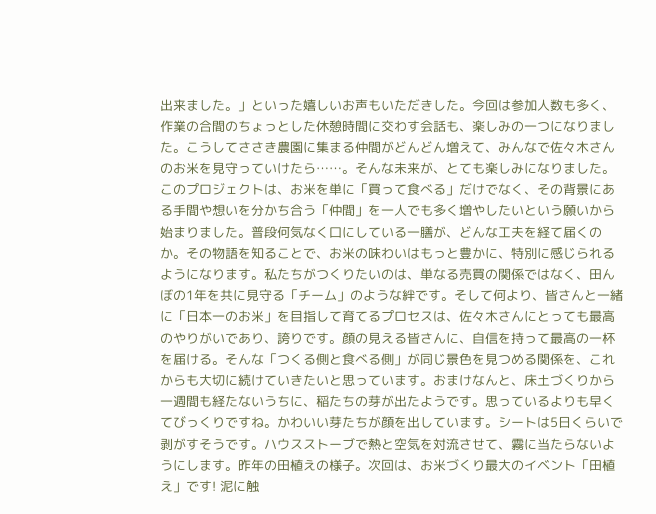出来ました。」といった嬉しいお声もいただきした。今回は参加人数も多く、作業の合間のちょっとした休憩時間に交わす会話も、楽しみの一つになりました。こうしてささき農園に集まる仲間がどんどん増えて、みんなで佐々木さんのお米を見守っていけたら……。そんな未来が、とても楽しみになりました。このプロジェクトは、お米を単に「買って食べる」だけでなく、その背景にある手間や想いを分かち合う「仲間」を一人でも多く増やしたいという願いから始まりました。普段何気なく口にしている一膳が、どんな工夫を経て届くのか。その物語を知ることで、お米の味わいはもっと豊かに、特別に感じられるようになります。私たちがつくりたいのは、単なる売買の関係ではなく、田んぼの1年を共に見守る「チーム」のような絆です。そして何より、皆さんと一緒に「日本一のお米」を目指して育てるプロセスは、佐々木さんにとっても最高のやりがいであり、誇りです。顔の見える皆さんに、自信を持って最高の一杯を届ける。そんな「つくる側と食べる側」が同じ景色を見つめる関係を、これからも大切に続けていきたいと思っています。おまけなんと、床土づくりから一週間も経たないうちに、稲たちの芽が出たようです。思っているよりも早くてびっくりですね。かわいい芽たちが顔を出しています。シートは5日くらいで剥がすそうです。ハウスストーブで熱と空気を対流させて、霧に当たらないようにします。昨年の田植えの様子。次回は、お米づくり最大のイベント「田植え」です! 泥に触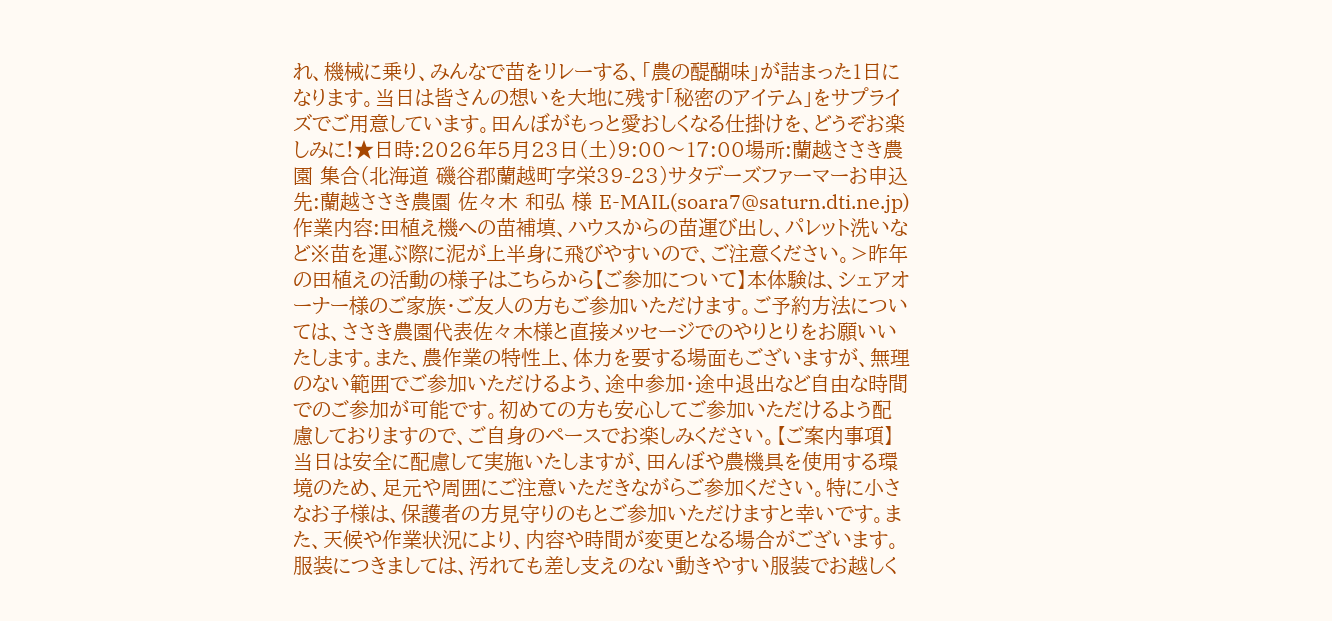れ、機械に乗り、みんなで苗をリレーする、「農の醍醐味」が詰まった1日になります。当日は皆さんの想いを大地に残す「秘密のアイテム」をサプライズでご用意しています。田んぼがもっと愛おしくなる仕掛けを、どうぞお楽しみに!★日時:2026年5月23日(土)9:00〜17:00場所:蘭越ささき農園 集合(北海道 磯谷郡蘭越町字栄39-23)サタデーズファーマーお申込先:蘭越ささき農園 佐々木 和弘 様 E-MAIL(soara7@saturn.dti.ne.jp)作業内容:田植え機への苗補填、ハウスからの苗運び出し、パレット洗いなど※苗を運ぶ際に泥が上半身に飛びやすいので、ご注意ください。>昨年の田植えの活動の様子はこちらから【ご参加について】本体験は、シェアオーナー様のご家族・ご友人の方もご参加いただけます。ご予約方法については、ささき農園代表佐々木様と直接メッセージでのやりとりをお願いいたします。また、農作業の特性上、体力を要する場面もございますが、無理のない範囲でご参加いただけるよう、途中参加・途中退出など自由な時間でのご参加が可能です。初めての方も安心してご参加いただけるよう配慮しておりますので、ご自身のペースでお楽しみください。【ご案内事項】当日は安全に配慮して実施いたしますが、田んぼや農機具を使用する環境のため、足元や周囲にご注意いただきながらご参加ください。特に小さなお子様は、保護者の方見守りのもとご参加いただけますと幸いです。また、天候や作業状況により、内容や時間が変更となる場合がございます。服装につきましては、汚れても差し支えのない動きやすい服装でお越しく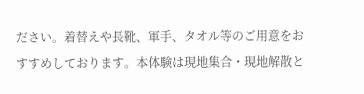ださい。着替えや長靴、軍手、タオル等のご用意をおすすめしております。本体験は現地集合・現地解散と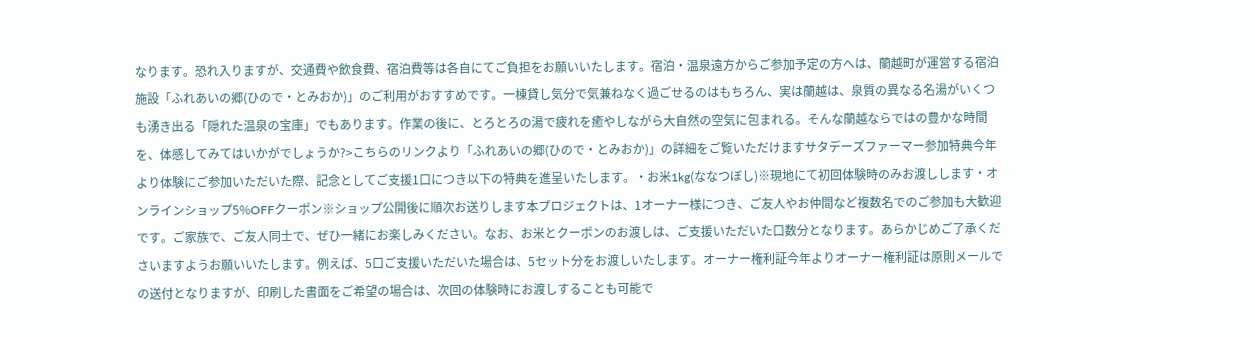なります。恐れ入りますが、交通費や飲食費、宿泊費等は各自にてご負担をお願いいたします。宿泊・温泉遠方からご参加予定の方へは、蘭越町が運営する宿泊施設「ふれあいの郷(ひので・とみおか)」のご利用がおすすめです。一棟貸し気分で気兼ねなく過ごせるのはもちろん、実は蘭越は、泉質の異なる名湯がいくつも湧き出る「隠れた温泉の宝庫」でもあります。作業の後に、とろとろの湯で疲れを癒やしながら大自然の空気に包まれる。そんな蘭越ならではの豊かな時間を、体感してみてはいかがでしょうか?>こちらのリンクより「ふれあいの郷(ひので・とみおか)」の詳細をご覧いただけますサタデーズファーマー参加特典今年より体験にご参加いただいた際、記念としてご支援1口につき以下の特典を進呈いたします。・お米1kg(ななつぼし)※現地にて初回体験時のみお渡しします・オンラインショップ5%OFFクーポン※ショップ公開後に順次お送りします本プロジェクトは、1オーナー様につき、ご友人やお仲間など複数名でのご参加も大歓迎です。ご家族で、ご友人同士で、ぜひ一緒にお楽しみください。なお、お米とクーポンのお渡しは、ご支援いただいた口数分となります。あらかじめご了承くださいますようお願いいたします。例えば、5口ご支援いただいた場合は、5セット分をお渡しいたします。オーナー権利証今年よりオーナー権利証は原則メールでの送付となりますが、印刷した書面をご希望の場合は、次回の体験時にお渡しすることも可能で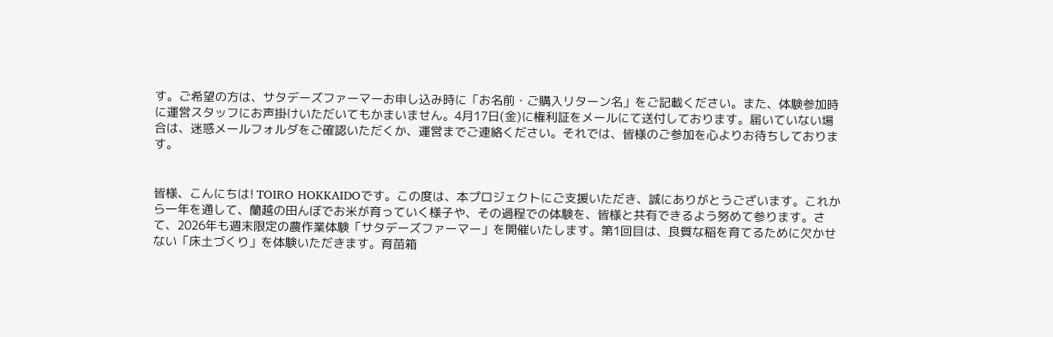す。ご希望の方は、サタデーズファーマーお申し込み時に「お名前・ご購入リターン名」をご記載ください。また、体験参加時に運営スタッフにお声掛けいただいてもかまいません。4月17日(金)に権利証をメールにて送付しております。届いていない場合は、迷惑メールフォルダをご確認いただくか、運営までご連絡ください。それでは、皆様のご参加を心よりお待ちしております。


皆様、こんにちは! TOIRO HOKKAIDOです。この度は、本プロジェクトにご支援いただき、誠にありがとうございます。これから一年を通して、蘭越の田んぼでお米が育っていく様子や、その過程での体験を、皆様と共有できるよう努めて参ります。さて、2026年も週末限定の農作業体験「サタデーズファーマー」を開催いたします。第1回目は、良質な稲を育てるために欠かせない「床土づくり」を体験いただきます。育苗箱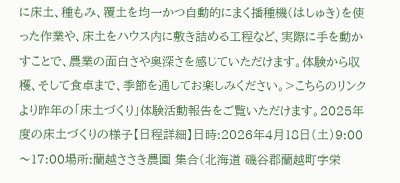に床土、種もみ、覆土を均一かつ自動的にまく播種機(はしゅき)を使った作業や、床土をハウス内に敷き詰める工程など、実際に手を動かすことで、農業の面白さや奥深さを感じていただけます。体験から収穫、そして食卓まで、季節を通してお楽しみください。>こちらのリンクより昨年の「床土づくり」体験活動報告をご覧いただけます。2025年度の床土づくりの様子【日程詳細】日時:2026年4月18日(土)9:00〜17:00場所:蘭越ささき農園 集合(北海道 磯谷郡蘭越町字栄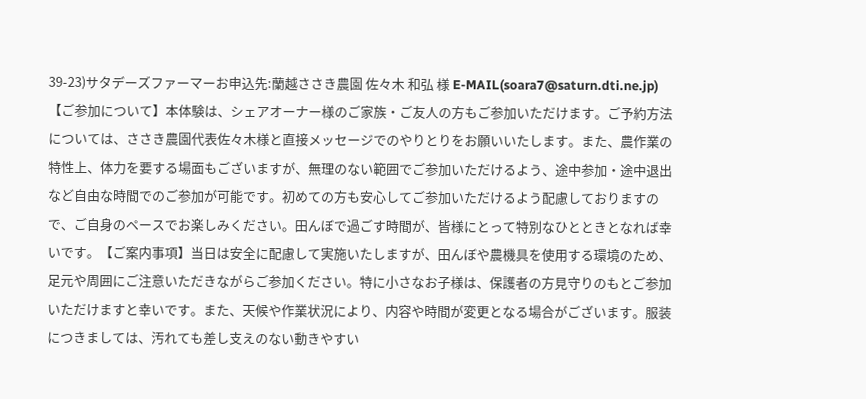39-23)サタデーズファーマーお申込先:蘭越ささき農園 佐々木 和弘 様 E-MAIL(soara7@saturn.dti.ne.jp)【ご参加について】本体験は、シェアオーナー様のご家族・ご友人の方もご参加いただけます。ご予約方法については、ささき農園代表佐々木様と直接メッセージでのやりとりをお願いいたします。また、農作業の特性上、体力を要する場面もございますが、無理のない範囲でご参加いただけるよう、途中参加・途中退出など自由な時間でのご参加が可能です。初めての方も安心してご参加いただけるよう配慮しておりますので、ご自身のペースでお楽しみください。田んぼで過ごす時間が、皆様にとって特別なひとときとなれば幸いです。【ご案内事項】当日は安全に配慮して実施いたしますが、田んぼや農機具を使用する環境のため、足元や周囲にご注意いただきながらご参加ください。特に小さなお子様は、保護者の方見守りのもとご参加いただけますと幸いです。また、天候や作業状況により、内容や時間が変更となる場合がございます。服装につきましては、汚れても差し支えのない動きやすい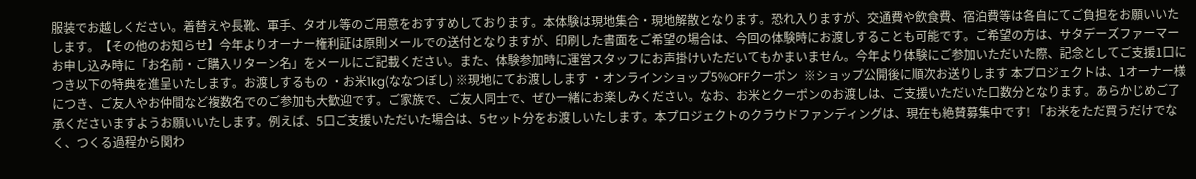服装でお越しください。着替えや長靴、軍手、タオル等のご用意をおすすめしております。本体験は現地集合・現地解散となります。恐れ入りますが、交通費や飲食費、宿泊費等は各自にてご負担をお願いいたします。【その他のお知らせ】今年よりオーナー権利証は原則メールでの送付となりますが、印刷した書面をご希望の場合は、今回の体験時にお渡しすることも可能です。ご希望の方は、サタデーズファーマーお申し込み時に「お名前・ご購入リターン名」をメールにご記載ください。また、体験参加時に運営スタッフにお声掛けいただいてもかまいません。今年より体験にご参加いただいた際、記念としてご支援1口につき以下の特典を進呈いたします。お渡しするもの ・お米1kg(ななつぼし) ※現地にてお渡しします ・オンラインショップ5%OFFクーポン  ※ショップ公開後に順次お送りします 本プロジェクトは、1オーナー様につき、ご友人やお仲間など複数名でのご参加も大歓迎です。ご家族で、ご友人同士で、ぜひ一緒にお楽しみください。なお、お米とクーポンのお渡しは、ご支援いただいた口数分となります。あらかじめご了承くださいますようお願いいたします。例えば、5口ご支援いただいた場合は、5セット分をお渡しいたします。本プロジェクトのクラウドファンディングは、現在も絶賛募集中です! 「お米をただ買うだけでなく、つくる過程から関わ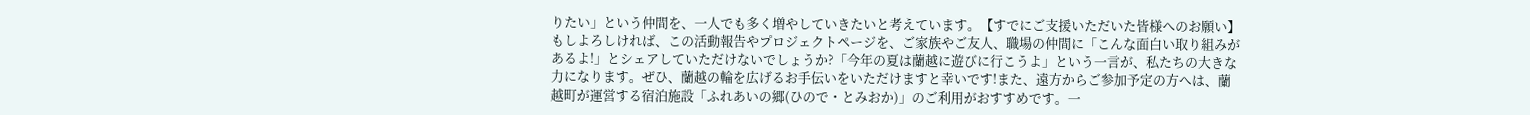りたい」という仲間を、一人でも多く増やしていきたいと考えています。【すでにご支援いただいた皆様へのお願い】もしよろしければ、この活動報告やプロジェクトページを、ご家族やご友人、職場の仲間に「こんな面白い取り組みがあるよ!」とシェアしていただけないでしょうか?「今年の夏は蘭越に遊びに行こうよ」という一言が、私たちの大きな力になります。ぜひ、蘭越の輪を広げるお手伝いをいただけますと幸いです!また、遠方からご参加予定の方へは、蘭越町が運営する宿泊施設「ふれあいの郷(ひので・とみおか)」のご利用がおすすめです。一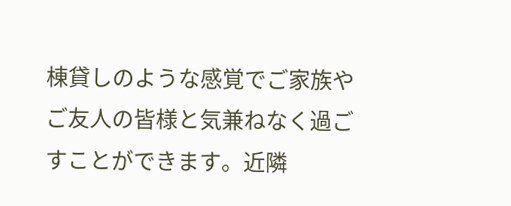棟貸しのような感覚でご家族やご友人の皆様と気兼ねなく過ごすことができます。近隣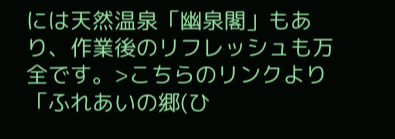には天然温泉「幽泉閣」もあり、作業後のリフレッシュも万全です。>こちらのリンクより「ふれあいの郷(ひ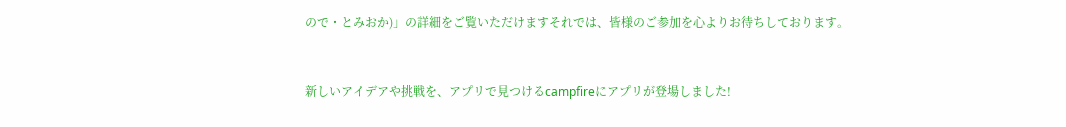ので・とみおか)」の詳細をご覧いただけますそれでは、皆様のご参加を心よりお待ちしております。


新しいアイデアや挑戦を、アプリで見つけるcampfireにアプリが登場しました!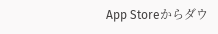App Storeからダウ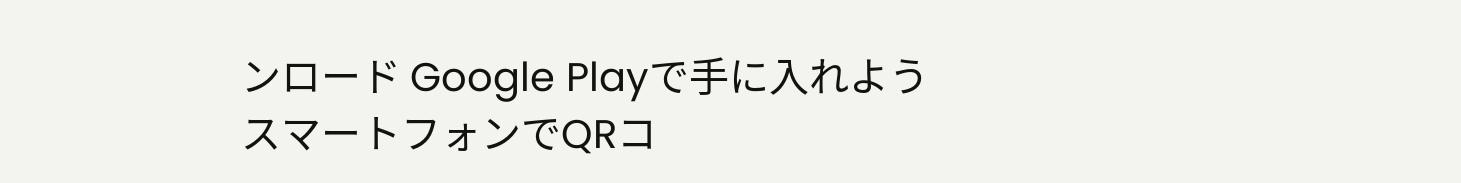ンロード Google Playで手に入れよう
スマートフォンでQRコ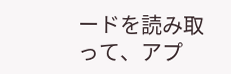ードを読み取って、アプ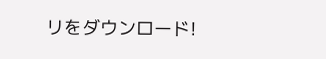リをダウンロード!